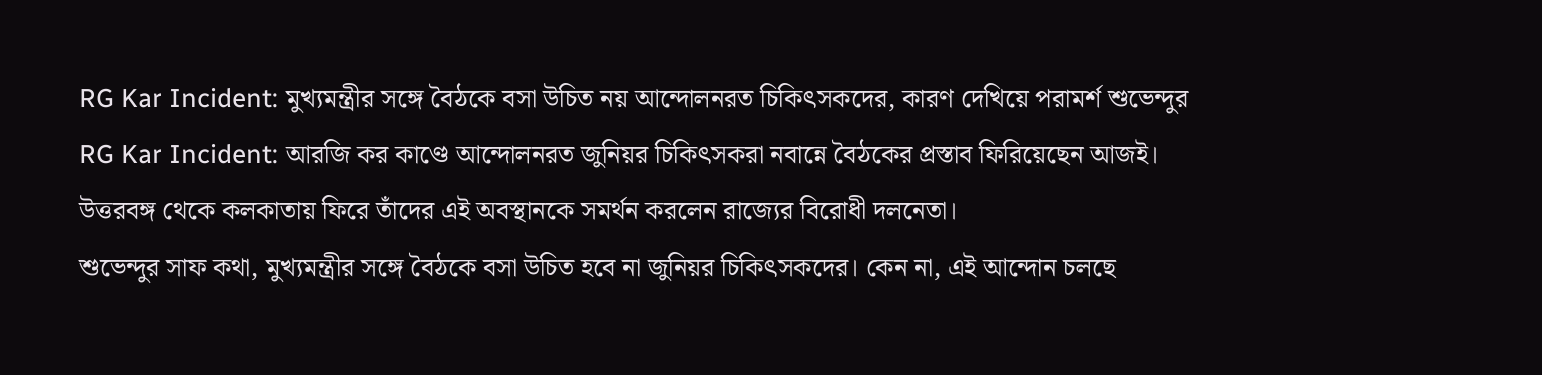RG Kar Incident: মুখ্যমন্ত্রীর সঙ্গে বৈঠকে বসা উচিত নয় আন্দোলনরত চিকিৎসকদের, কারণ দেখিয়ে পরামর্শ শুভেন্দুর
RG Kar Incident: আরজি কর কাণ্ডে আন্দোলনরত জুনিয়র চিকিৎসকরা নবান্নে বৈঠকের প্রস্তাব ফিরিয়েছেন আজই। উত্তরবঙ্গ থেকে কলকাতায় ফিরে তাঁদের এই অবস্থানকে সমর্থন করলেন রাজ্যের বিরোধী দলনেতা।
শুভেন্দুর সাফ কথা, মুখ্যমন্ত্রীর সঙ্গে বৈঠকে বসা উচিত হবে না জুনিয়র চিকিৎসকদের। কেন না, এই আন্দোন চলছে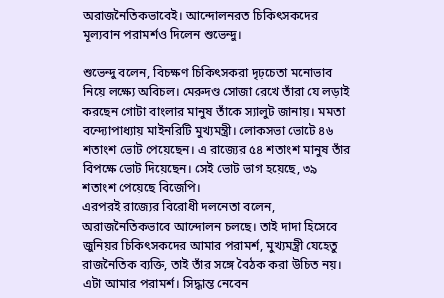অরাজনৈতিকভাবেই। আন্দোলনরত চিকিৎসকদের মূল্যবান পরামর্শও দিলেন শুভেন্দু।

শুভেন্দু বলেন, বিচক্ষণ চিকিৎসকরা দৃঢ়চেতা মনোভাব নিয়ে লক্ষ্যে অবিচল। মেরুদণ্ড সোজা রেখে তাঁরা যে লড়াই করছেন গোটা বাংলার মানুষ তাঁকে স্যালুট জানায়। মমতা বন্দ্যোপাধ্যায় মাইনরিটি মুখ্যমন্ত্রী। লোকসভা ভোটে ৪৬ শতাংশ ভোট পেয়েছেন। এ রাজ্যের ৫৪ শতাংশ মানুষ তাঁর বিপক্ষে ভোট দিয়েছেন। সেই ভোট ভাগ হয়েছে, ৩৯ শতাংশ পেয়েছে বিজেপি।
এরপরই রাজ্যের বিরোধী দলনেতা বলেন, অরাজনৈতিকভাবে আন্দোলন চলছে। তাই দাদা হিসেবে জুনিয়র চিকিৎসকদের আমার পরামর্শ, মুখ্যমন্ত্রী যেহেতু রাজনৈতিক ব্যক্তি, তাই তাঁর সঙ্গে বৈঠক করা উচিত নয়। এটা আমার পরামর্শ। সিদ্ধান্ত নেবেন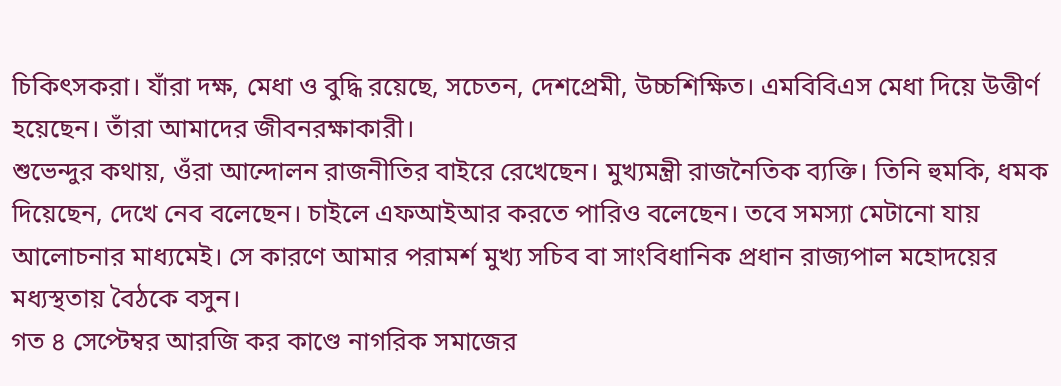চিকিৎসকরা। যাঁরা দক্ষ, মেধা ও বুদ্ধি রয়েছে, সচেতন, দেশপ্রেমী, উচ্চশিক্ষিত। এমবিবিএস মেধা দিয়ে উত্তীর্ণ হয়েছেন। তাঁরা আমাদের জীবনরক্ষাকারী।
শুভেন্দুর কথায়, ওঁরা আন্দোলন রাজনীতির বাইরে রেখেছেন। মুখ্যমন্ত্রী রাজনৈতিক ব্যক্তি। তিনি হুমকি, ধমক দিয়েছেন, দেখে নেব বলেছেন। চাইলে এফআইআর করতে পারিও বলেছেন। তবে সমস্যা মেটানো যায় আলোচনার মাধ্যমেই। সে কারণে আমার পরামর্শ মুখ্য সচিব বা সাংবিধানিক প্রধান রাজ্যপাল মহোদয়ের মধ্যস্থতায় বৈঠকে বসুন।
গত ৪ সেপ্টেম্বর আরজি কর কাণ্ডে নাগরিক সমাজের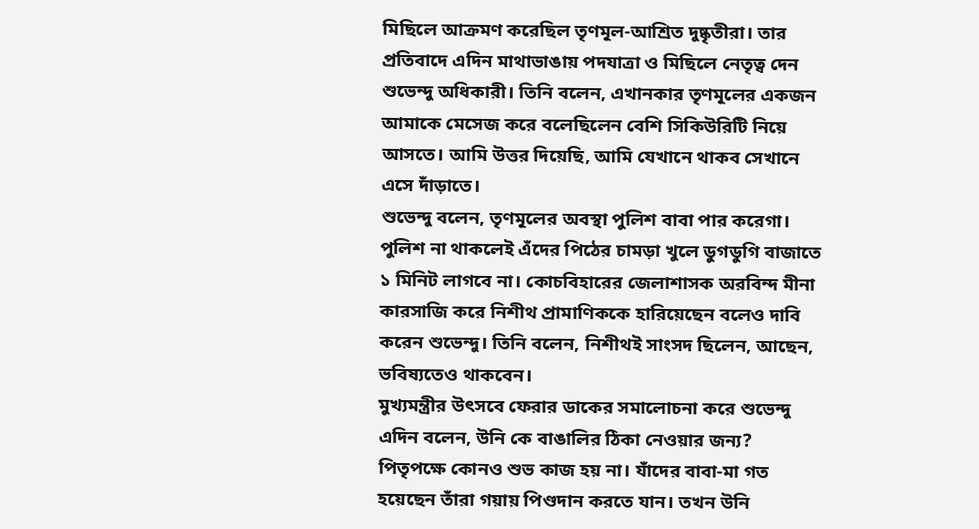মিছিলে আক্রমণ করেছিল তৃণমূল-আশ্রিত দুষ্কৃতীরা। তার প্রতিবাদে এদিন মাথাভাঙায় পদযাত্রা ও মিছিলে নেতৃত্ব দেন শুভেন্দু অধিকারী। তিনি বলেন, এখানকার তৃণমূলের একজন আমাকে মেসেজ করে বলেছিলেন বেশি সিকিউরিটি নিয়ে আসতে। আমি উত্তর দিয়েছি, আমি যেখানে থাকব সেখানে এসে দাঁড়াতে।
শুভেন্দু বলেন, তৃণমূলের অবস্থা পুলিশ বাবা পার করেগা। পুলিশ না থাকলেই এঁদের পিঠের চামড়া খুলে ডুগডুগি বাজাতে ১ মিনিট লাগবে না। কোচবিহারের জেলাশাসক অরবিন্দ মীনা কারসাজি করে নিশীথ প্রামাণিককে হারিয়েছেন বলেও দাবি করেন শুভেন্দু। তিনি বলেন, নিশীথই সাংসদ ছিলেন, আছেন, ভবিষ্যতেও থাকবেন।
মুখ্যমন্ত্রীর উৎসবে ফেরার ডাকের সমালোচনা করে শুভেন্দু এদিন বলেন, উনি কে বাঙালির ঠিকা নেওয়ার জন্য? পিতৃপক্ষে কোনও শুভ কাজ হয় না। যাঁদের বাবা-মা গত হয়েছেন তাঁরা গয়ায় পিণ্ডদান করতে যান। তখন উনি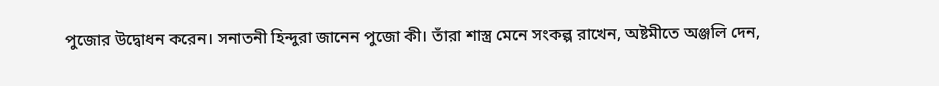পুজোর উদ্বোধন করেন। সনাতনী হিন্দুরা জানেন পুজো কী। তাঁরা শাস্ত্র মেনে সংকল্প রাখেন, অষ্টমীতে অঞ্জলি দেন,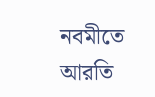নবমীতে আরতি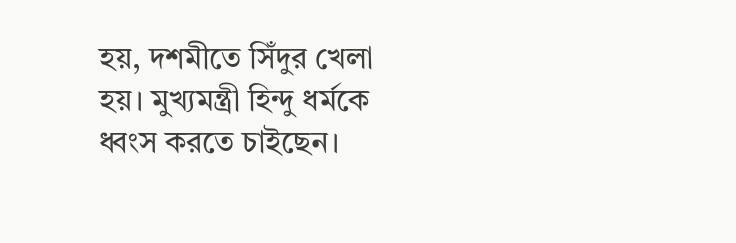হয়, দশমীতে সিঁদুর খেলা হয়। মুখ্যমন্ত্রী হিন্দু ধর্মকে ধ্বংস করতে চাইছেন।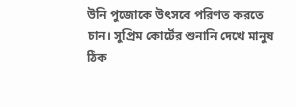উনি পুজোকে উৎসবে পরিণত করতে চান। সুপ্রিম কোর্টের শুনানি দেখে মানুষ ঠিক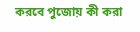করবে পুজোয় কী করা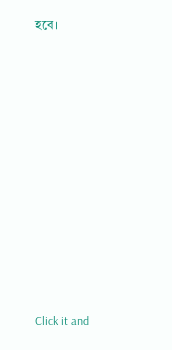হবে।












Click it and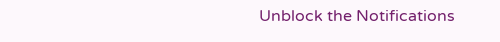Unblock the Notifications